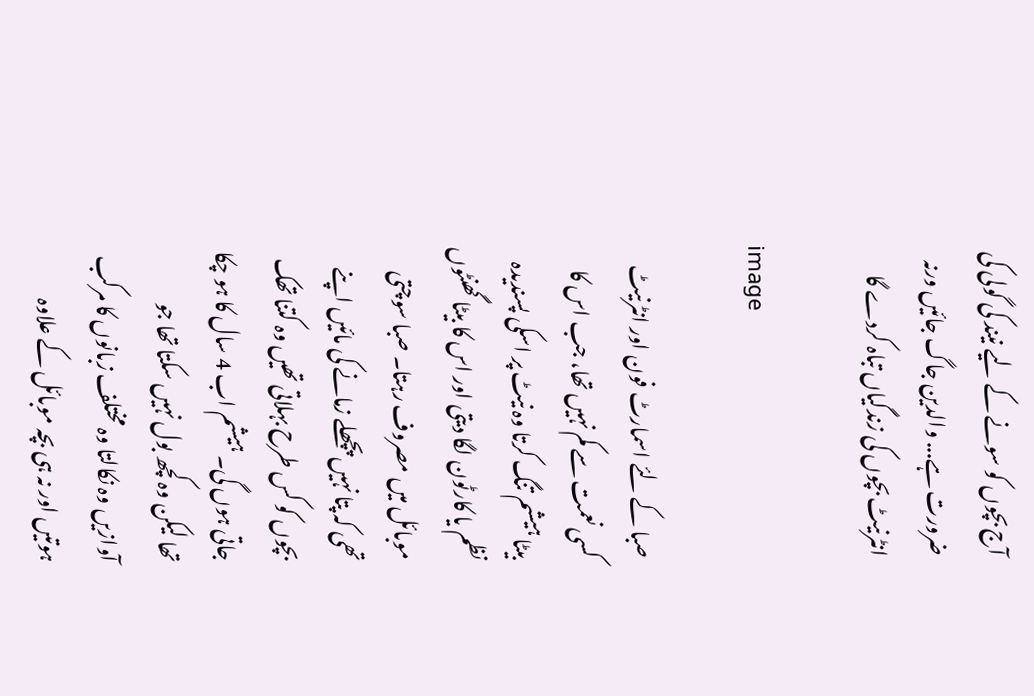آج بچوں کو سونے کے لیے نیند کی گولی کی ضرورت ہے... والدین جاگ جائیں ورنہ انٹرنیٹ بچوں کی زندگیاں تباہ کردے گا

image

صبا کے لئے اسمارٹ فون اور انٹرنیٹ کسی نعمت سے کم نہیں تھا، جب اس کا بیٹا ہیشم تنگ کرتا وہ نیٹ پر اسکی پسندیدہ نظم یا کارٹون لگا دیتی اور اس کا بیٹا گھنٹوں موبائل میں مصروف رہتا۔ صبا سوچتی تھی کہ پتا نہیں پچھلے زمانے کی مائیں اپنے بچوں کو کس طرح بہلاتی تھیں وہ کتنا تھک جاتی ہوں گی۔ ہیشم اب 4 سال کا ہو چکا تھا لیکن وہ کچھ بول نہیں سکتا تھا جو آوازیں وہ نکالتا وہ مختلف زبانوں کا مرکب ہوتیں اور نہ ہی بچہ موبائل کے علاوہ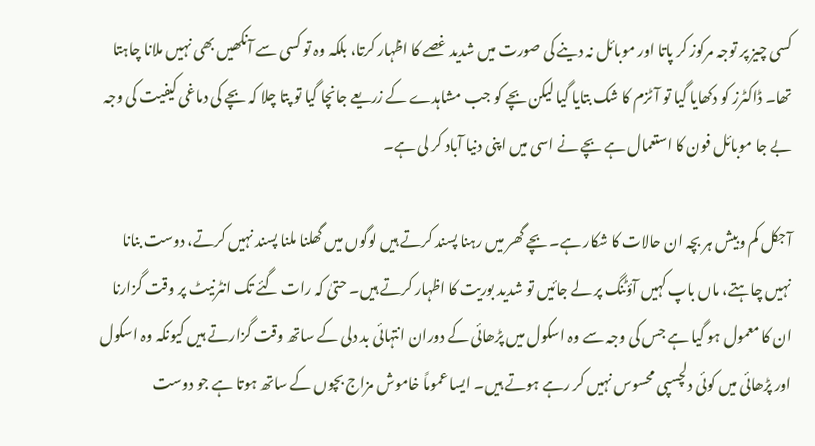کسی چیز پر توجہ مرکوز کر پاتا اور موبائل نہ دینے کی صورت میں شدید غصے کا اظہار کرتا، بلکہ وہ تو کسی سے آنکھیں بھی نہیں ملانا چاہتا تھا۔ ڈاکٹرز کو دکھایا گیا تو آٹزم کا شک بتایا گیا لیکن بچے کو جب مشاہدے کے زریعے جانچا گیا تو پتا چلا کہ بچے کی دماغی کیفیت کی وجہ بے جا موبائل فون کا استعمال ہے بچے نے اسی میں اپنی دنیا آباد کر لی ہے۔

آجکل کم وبیش ہر بچہ ان حالات کا شکار ہے۔ بچے گھر میں رہنا پسند کرتے ہیں لوگوں میں گھلنا ملنا پسند نہیں کرتے، دوست بنانا نہیں چاہتے، ماں باپ کہیں آؤٹنگ پر لے جائیں تو شدید بوریت کا اظہار کرتے ہیں۔ حتیٰ کہ رات گئے تک انٹرنیٹ پر وقت گزارنا ان کا معمول ہو گیا ہے جس کی وجہ سے وہ اسکول میں پڑھائی کے دوران انتہائی بد دلی کے ساتھ وقت گزارتے ہیں کیونکہ وہ اسکول اور پڑھائی میں کوئی دلچسپی محسوس نہیں کر رہے ہوتے ہیں۔ ایسا عموماً خاموش مزاج بچوں کے ساتھ ہوتا ہے جو دوست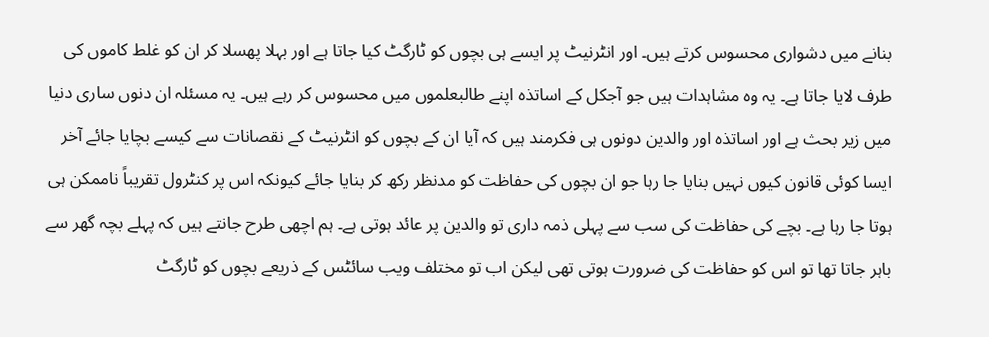بنانے میں دشواری محسوس کرتے ہیں۔ اور انٹرنیٹ پر ایسے ہی بچوں کو ٹارگٹ کیا جاتا ہے اور بہلا پھسلا کر ان کو غلط کاموں کی طرف لایا جاتا ہے۔ یہ وہ مشاہدات ہیں جو آجکل کے اساتذہ اپنے طالبعلموں میں محسوس کر رہے ہیں۔ یہ مسئلہ ان دنوں ساری دنیا میں زیر بحث ہے اور اساتذہ اور والدین دونوں ہی فکرمند ہیں کہ آیا ان کے بچوں کو انٹرنیٹ کے نقصانات سے کیسے بچایا جائے آخر ایسا کوئی قانون کیوں نہیں بنایا جا رہا جو ان بچوں کی حفاظت کو مدنظر رکھ کر بنایا جائے کیونکہ اس پر کنٹرول تقریباً ناممکن ہی ہوتا جا رہا ہے۔ بچے کی حفاظت کی سب سے پہلی ذمہ داری تو والدین پر عائد ہوتی ہے۔ ہم اچھی طرح جانتے ہیں کہ پہلے بچہ گھر سے باہر جاتا تھا تو اس کو حفاظت کی ضرورت ہوتی تھی لیکن اب تو مختلف ویب سائٹس کے ذریعے بچوں کو ٹارگٹ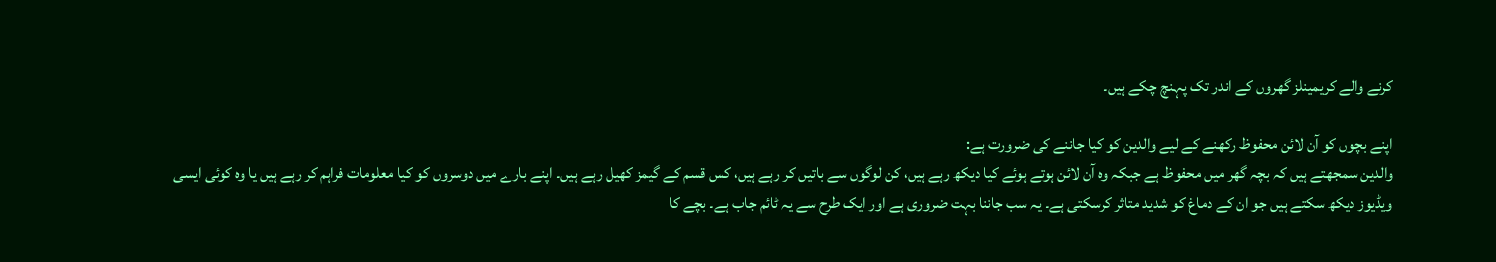کرنے والے کریمینلز گھروں کے اندر تک پہنچ چکے ہیں۔

اپنے بچوں کو آن لائن محفوظ رکھنے کے لیے والدین کو کیا جاننے کی ضرورت ہے:
والدین سمجھتے ہیں کہ بچہ گھر میں محفوظ ہے جبکہ وہ آن لائن ہوتے ہوئے کیا دیکھ رہے ہیں، کن لوگوں سے باتیں کر رہے ہیں، کس قسم کے گیمز کھیل رہے ہیں۔ اپنے بارے میں دوسروں کو کیا معلومات فراہم کر رہے ہیں یا وہ کوئی ایسی ویڈیوز دیکھ سکتے ہیں جو ان کے دماغ کو شدید متاثر کرسکتی ہے۔ یہ سب جاننا بہت ضروری ہے اور ایک طرح سے یہ ٹائم جاب ہے۔ بچے کا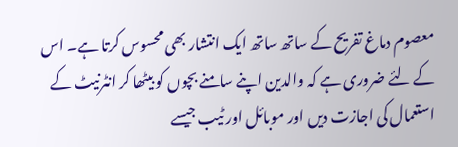معصوم دماغ تفریح کے ساتھ ساتھ ایک انتشار بھی محسوس کرتا ہے۔ اس کے لئے ضروری ہے کہ والدین اپنے سامنے بچوں کو بیٹھا کر انٹرنیٹ کے استعمال کی اجازت دیں اور موبائل اور ٹیب جیسے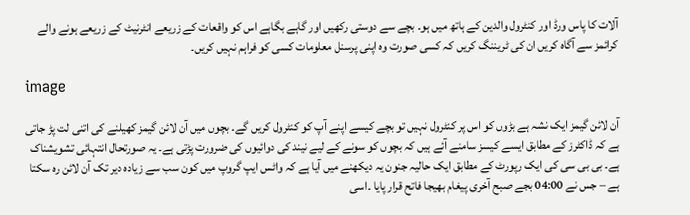آلات کا پاس ورڈ اور کنٹرول والدین کے ہاتھ میں ہو۔ بچے سے دوستی رکھیں اور گاہے بگاہے اس کو واقعات کے زریعے انٹرنیٹ کے زریعے ہونے والے کرائمز سے آگاہ کریں ان کی ٹریننگ کریں کہ کسی صورت وہ اپنی پرسنل معلومات کسی کو فراہم نہیں کریں۔

image

آن لائن گیمز ایک نشہ ہے بڑوں کو اس پر کنٹرول نہیں تو بچے کیسے اپنے آپ کو کنٹرول کریں گے۔ بچوں میں آن لائن گیمز کھیلنے کی اتنی لت پڑ جاتی ہے کہ ڈاکٹرز کے مطابق ایسے کیسز سامنے آئے ہیں کہ بچوں کو سونے کے لیے نیند کی دوائیوں کی ضرورت پڑتی ہے۔ یہ صورتحال انتہائی تشویشناک ہے۔ بی بی سی کی ایک رپورٹ کے مطابق ایک حالیہ جنون یہ دیکھنے میں آیا ہے کہ واٹس ایپ گروپ میں کون سب سے زیادہ دیر تک آن لائن رہ سکتا ہے – جس نے 04:00 بجے صبح آخری پیغام بھیجا فاتح قرار پایا ۔اسی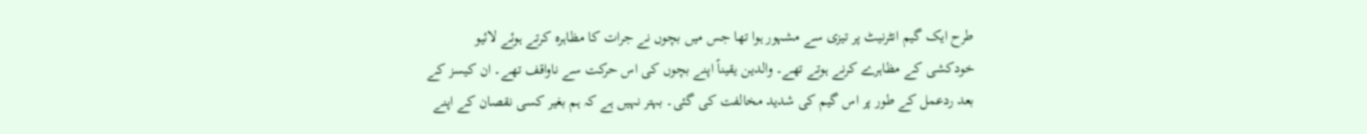طرح ایک گیم انٹرنیٹ پر تیزی سے مشہور ہوا تھا جس میں بچوں نے جرات کا مظاہرہ کرتے ہوئے لائیو خودکشی کے مظاہرے کرنے ہوتے تھے۔ والدین یقیناً اپنے بچوں کی اس حرکت سے ناواقف تھے۔ ان کیسز کے بعد ردعمل کے طور پر اس گیم کی شدید مخالفت کی گئی۔ بہتر نہیں ہے کہ ہم بغیر کسی نقصان کے اپنے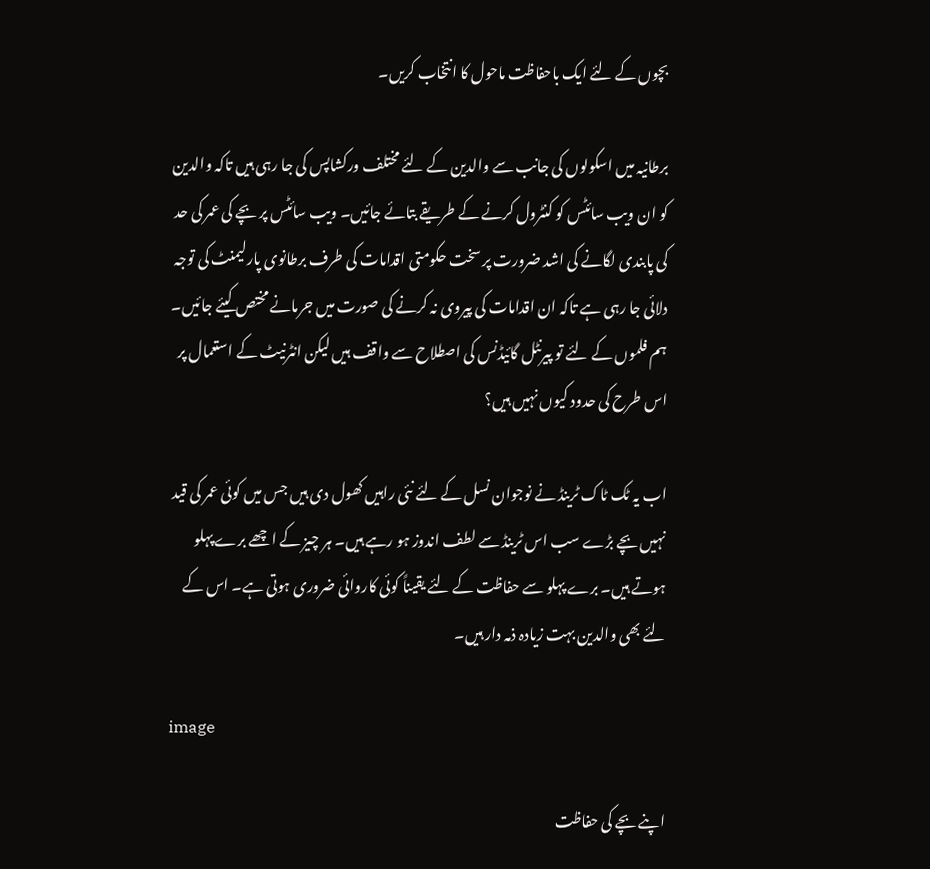بچوں کے لئے ایک باحفاظت ماحول کا انتخاب کریں۔

برطانیہ میں اسکولوں کی جانب سے والدین کے لئے مختلف ورکشاپس کی جا رہی ہیں تاکہ والدین کو ان ویب سائٹس کو کنٹرول کرنے کے طریقے بتائے جائیں۔ ویب سائٹس پر بچے کی عمر کی حد کی پابندی لگانے کی اشد ضرورت پر سخت حکومتی اقدامات کی طرف برطانوی پارلیمنٹ کی توجہ دلائی جا رہی ہے تاکہ ان اقدامات کی پیروی نہ کرنے کی صورت میں جرمانے مختص کیئے جائیں۔ ہم فلموں کے لئے تو پیرنٹل گائیڈنس کی اصطلاح سے واقف ہیں لیکن انٹرنیٹ کے استعمال پر اس طرح کی حدود کیوں نہیں ہیں؟

اب یہ ٹک ٹاک ٹرینڈ نے نوجوان نسل کے لئے نئی راہیں کھول دی ہیں جس میں کوئی عمر کی قید نہیں بچے بڑے سب اس ٹرینڈ سے لطف اندوز ہو رہے ہیں۔ ہر چیز کے اچھے برے پہلو ہوتے ہیں۔ برے پہلو سے حفاظت کے لئے یقیناً کوئی کاروائی ضروری ہوتی ہے۔ اس کے لئے بھی والدین بہت زیادہ ذمہ دار ہیں۔

image

اپنے بچے کی حفاظت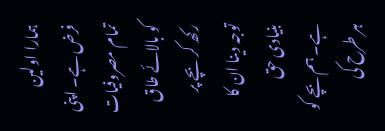ہمارا اولین فرض ہے۔ اپنی تمام مصروفیات کو بالائے طاق رکھ کر بچے پر توجہ دینا ان کا بنیادی حق ہے۔ ہم بچے کو ہر طرح کی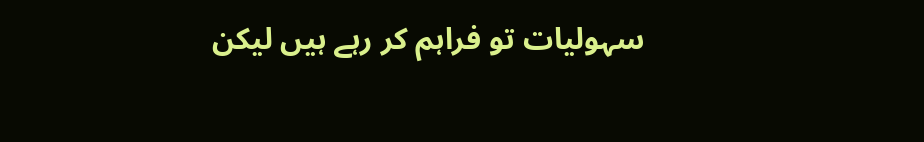سہولیات تو فراہم کر رہے ہیں لیکن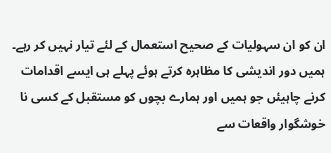ان کو ان سہولیات کے صحیح استعمال کے لئے تیار نہیں کر رہے۔ ہمیں دور اندیشی کا مظاہرہ کرتے ہوئے پہلے ہی ایسے اقدامات کرنے چاہیئں جو ہمیں اور ہمارے بچوں کو مستقبل کے کسی نا خوشگوار واقعات سے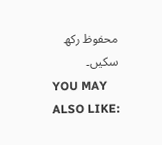محفوظ رکھ سکیں۔
YOU MAY ALSO LIKE: